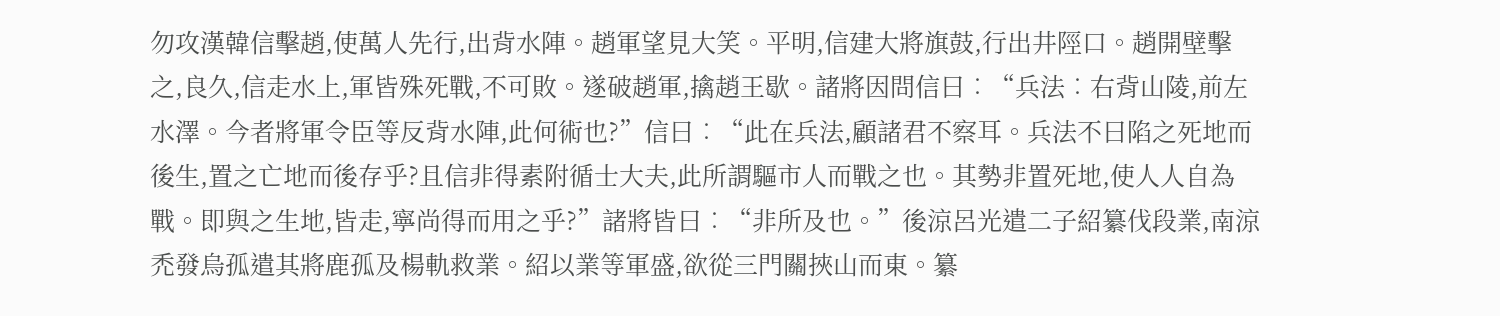勿攻漢韓信擊趙,使萬人先行,出背水陣。趙軍望見大笑。平明,信建大將旗鼓,行出井陘口。趙開壁擊之,良久,信走水上,軍皆殊死戰,不可敗。遂破趙軍,擒趙王歇。諸將因問信曰︰“兵法︰右背山陵,前左水澤。今者將軍令臣等反背水陣,此何術也?”信曰︰“此在兵法,顧諸君不察耳。兵法不曰陷之死地而後生,置之亡地而後存乎?且信非得素附循士大夫,此所謂驅市人而戰之也。其勢非置死地,使人人自為戰。即與之生地,皆走,寧尚得而用之乎?”諸將皆曰︰“非所及也。”後涼呂光遣二子紹纂伐段業,南涼禿發烏孤遣其將鹿孤及楊軌救業。紹以業等軍盛,欲從三門關挾山而東。纂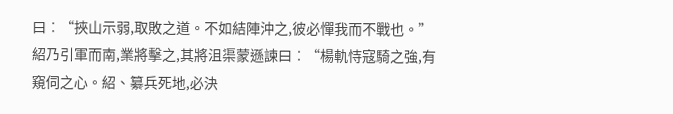曰︰“挾山示弱,取敗之道。不如結陣沖之,彼必憚我而不戰也。”紹乃引軍而南,業將擊之,其將沮渠蒙遜諫曰︰“楊軌恃寇騎之強,有窺伺之心。紹、纂兵死地,必決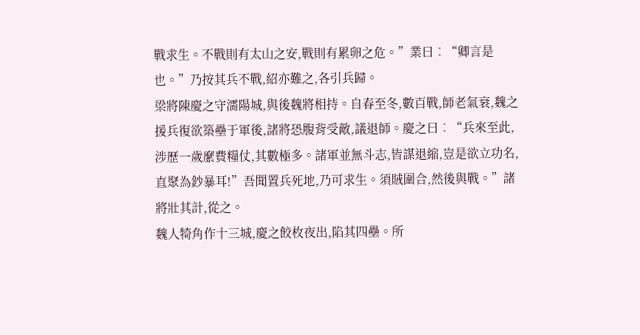戰求生。不戰則有太山之安,戰則有累卵之危。”業曰︰“卿言是也。”乃按其兵不戰,紹亦難之,各引兵歸。
梁將陳慶之守濡陽城,與後魏將相持。自春至冬,數百戰,師老氣衰,魏之援兵復欲築壘于軍後,諸將恐腹背受敵,議退師。慶之曰︰“兵來至此,涉歷一歲縻費糧仗,其數極多。諸軍並無斗志,皆謀退縮,豈是欲立功名,直聚為鈔暴耳!”吾聞置兵死地,乃可求生。須賊圍合,然後與戰。”諸將壯其計,從之。
魏人犄角作十三城,慶之餃枚夜出,陷其四壘。所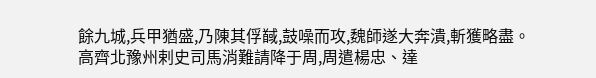餘九城,兵甲猶盛,乃陳其俘馘,鼓噪而攻,魏師遂大奔潰,斬獲略盡。
高齊北豫州剌史司馬消難請降于周,周遣楊忠、達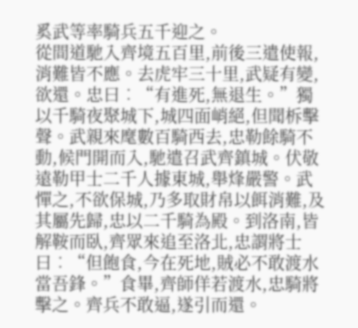奚武等率騎兵五千迎之。
從間道馳入齊境五百里,前後三遣使報,消難皆不應。去虎牢三十里,武疑有變,欲還。忠曰︰“有進死,無退生。”獨以千騎夜聚城下,城四面峭絕,但聞柝擊聲。武親來麾數百騎西去,忠勒餘騎不動,候門開而入,馳遣召武齊鎮城。伏敬遠勒甲士二千人據東城,舉烽嚴警。武憚之,不欲保城,乃多取財帛以餌消難,及其屬先歸,忠以二千騎為殿。到洛南,皆解鞍而臥,齊眾來追至洛北,忠謂將士曰︰“但飽食,今在死地,賊必不敢渡水當吾鋒。”食畢,齊師佯若渡水,忠騎將擊之。齊兵不敢逼,遂引而還。